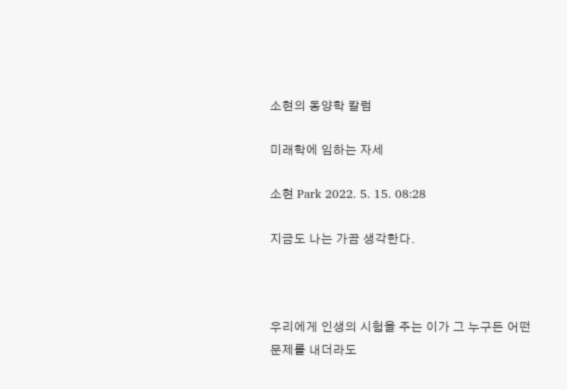소현의 동양학 칼럼

미래학에 임하는 자세

소현 Park 2022. 5. 15. 08:28

지금도 나는 가끔 생각한다.



우리에게 인생의 시험을 주는 이가 그 누구든 어떤 문제를 내더라도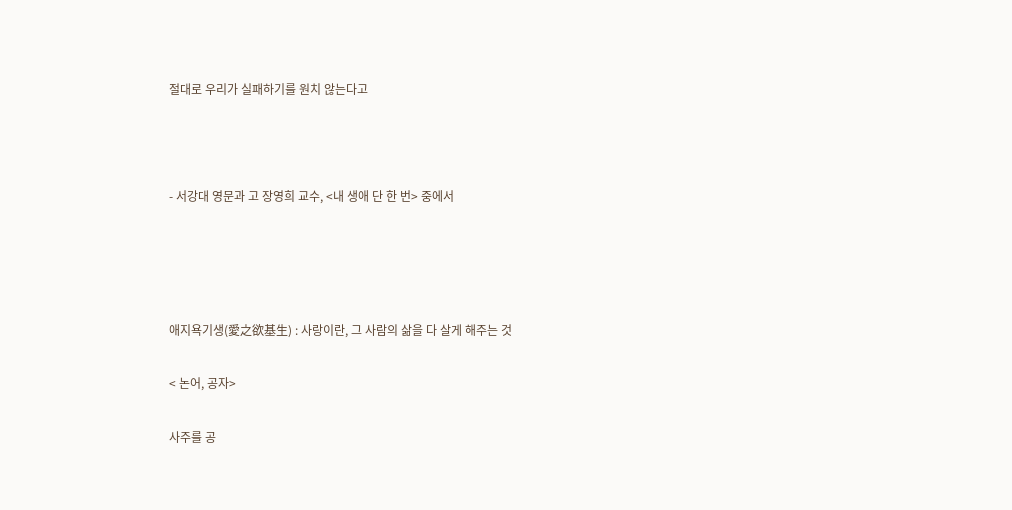절대로 우리가 실패하기를 원치 않는다고



- 서강대 영문과 고 장영희 교수, <내 생애 단 한 번> 중에서




애지욕기생(愛之欲基生) : 사랑이란, 그 사람의 삶을 다 살게 해주는 것

< 논어, 공자>

사주를 공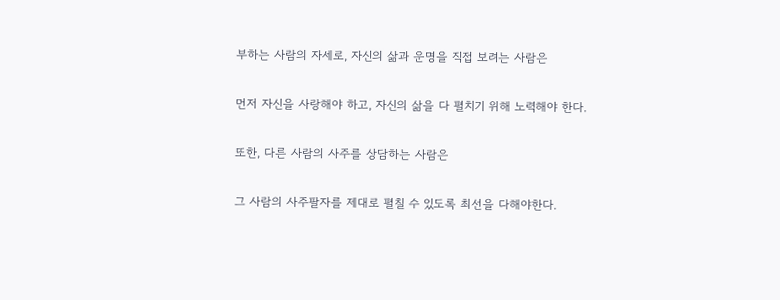부하는 사람의 자세로, 자신의 삶과 운명을 직접 보려는 사람은

먼저 자신을 사랑해야 하고, 자신의 삶을 다 펼치기 위해 노력해야 한다.

또한, 다른 사람의 사주를 상담하는 사람은

그 사람의 사주팔자를 제대로 펼칠 수 있도록 최선을 다해야한다.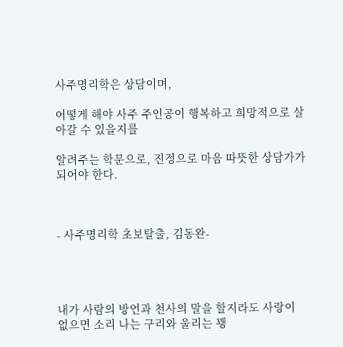사주명리학은 상담이며,

어떻게 해야 사주 주인공이 행복하고 희망적으로 살아갈 수 있을지를

알려주는 학문으로, 진정으로 마음 따뜻한 상담가가 되어야 한다.



- 사주명리학 초보탈출, 김동완-




내가 사람의 방언과 천사의 말을 할지라도 사랑이 없으면 소리 나는 구리와 울리는 꽹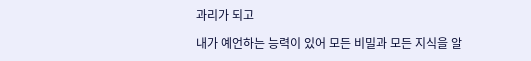과리가 되고

내가 예언하는 능력이 있어 모든 비밀과 모든 지식을 알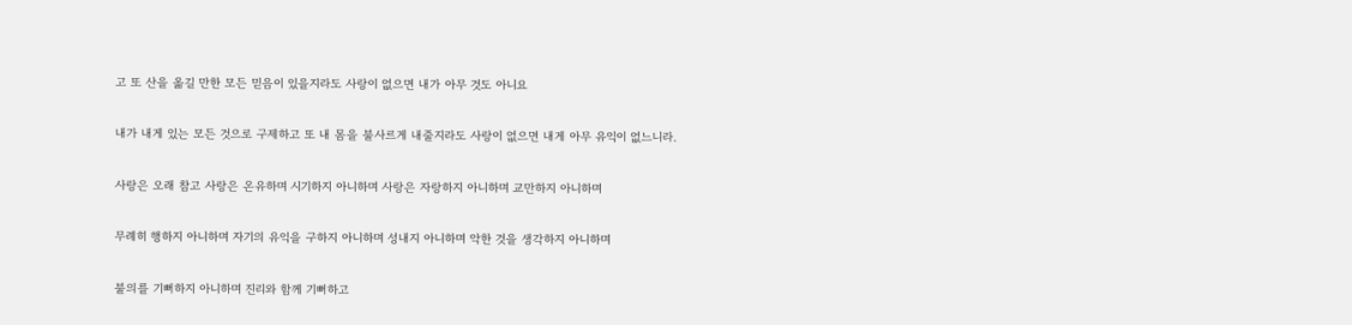고 또 산을 옮길 만한 모든 믿음이 있을지라도 사랑이 없으면 내가 아무 것도 아니요

내가 내게 있는 모든 것으로 구제하고 또 내 몸을 불사르게 내줄지라도 사랑이 없으면 내게 아무 유익이 없느니라.

사랑은 오래 참고 사랑은 온유하며 시기하지 아니하며 사랑은 자랑하지 아니하며 교만하지 아니하며

무례히 행하지 아니하며 자기의 유익을 구하지 아니하며 성내지 아니하며 악한 것을 생각하지 아니하며

불의를 기뻐하지 아니하며 진리와 함께 기뻐하고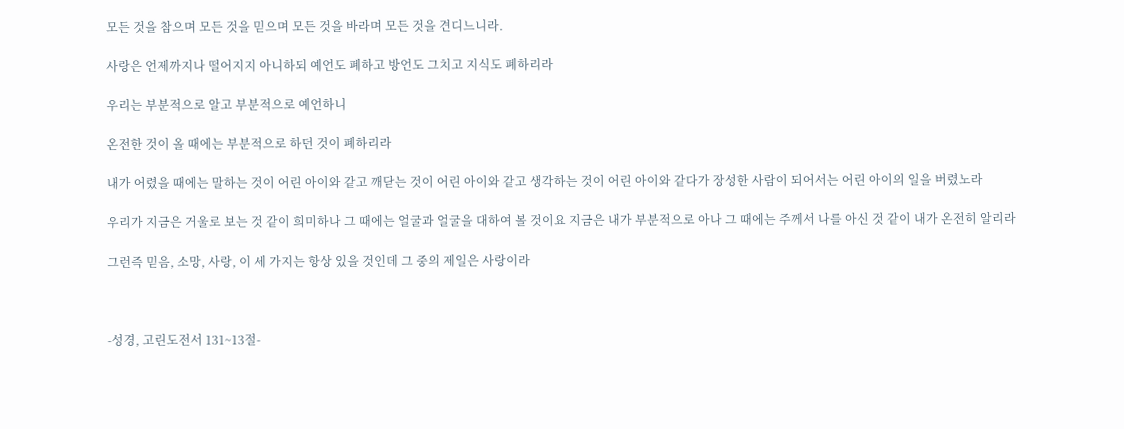모든 것을 참으며 모든 것을 믿으며 모든 것을 바라며 모든 것을 견디느니라.

사랑은 언제까지나 떨어지지 아니하되 예언도 폐하고 방언도 그치고 지식도 폐하리라

우리는 부분적으로 알고 부분적으로 예언하니

온전한 것이 올 때에는 부분적으로 하던 것이 폐하리라

내가 어렸을 때에는 말하는 것이 어린 아이와 같고 깨닫는 것이 어린 아이와 같고 생각하는 것이 어린 아이와 같다가 장성한 사람이 되어서는 어린 아이의 일을 버렸노라

우리가 지금은 거울로 보는 것 같이 희미하나 그 때에는 얼굴과 얼굴을 대하여 볼 것이요 지금은 내가 부분적으로 아나 그 때에는 주께서 나를 아신 것 같이 내가 온전히 알리라

그런즉 믿음, 소망, 사랑, 이 세 가지는 항상 있을 것인데 그 중의 제일은 사랑이라



-성경, 고린도전서 131~13절-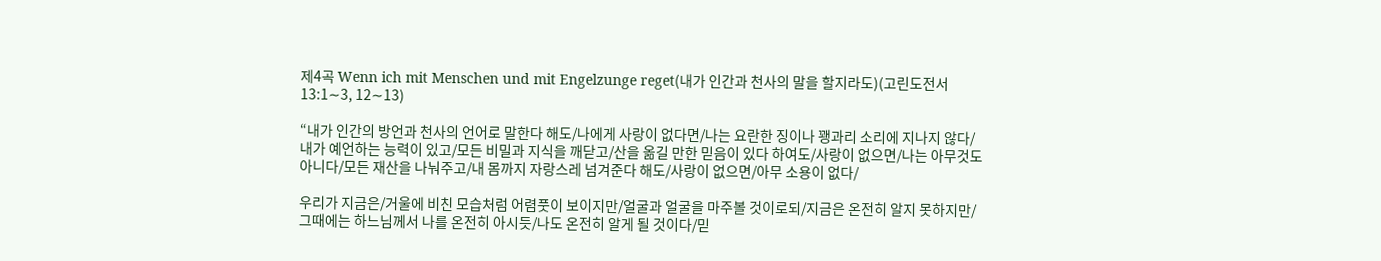제4곡 Wenn ich mit Menschen und mit Engelzunge reget(내가 인간과 천사의 말을 할지라도)(고린도전서 13:1∼3, 12∼13)

“내가 인간의 방언과 천사의 언어로 말한다 해도/나에게 사랑이 없다면/나는 요란한 징이나 꽹과리 소리에 지나지 않다/내가 예언하는 능력이 있고/모든 비밀과 지식을 깨닫고/산을 옮길 만한 믿음이 있다 하여도/사랑이 없으면/나는 아무것도 아니다/모든 재산을 나눠주고/내 몸까지 자랑스레 넘겨준다 해도/사랑이 없으면/아무 소용이 없다/

우리가 지금은/거울에 비친 모습처럼 어렴풋이 보이지만/얼굴과 얼굴을 마주볼 것이로되/지금은 온전히 알지 못하지만/그때에는 하느님께서 나를 온전히 아시듯/나도 온전히 알게 될 것이다/믿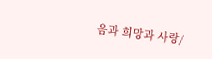음과 희망과 사랑/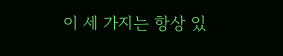이 세 가지는 항상 있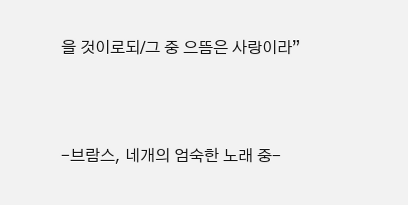을 것이로되/그 중 으뜸은 사랑이라”



-브람스, 네개의 엄숙한 노래 중-